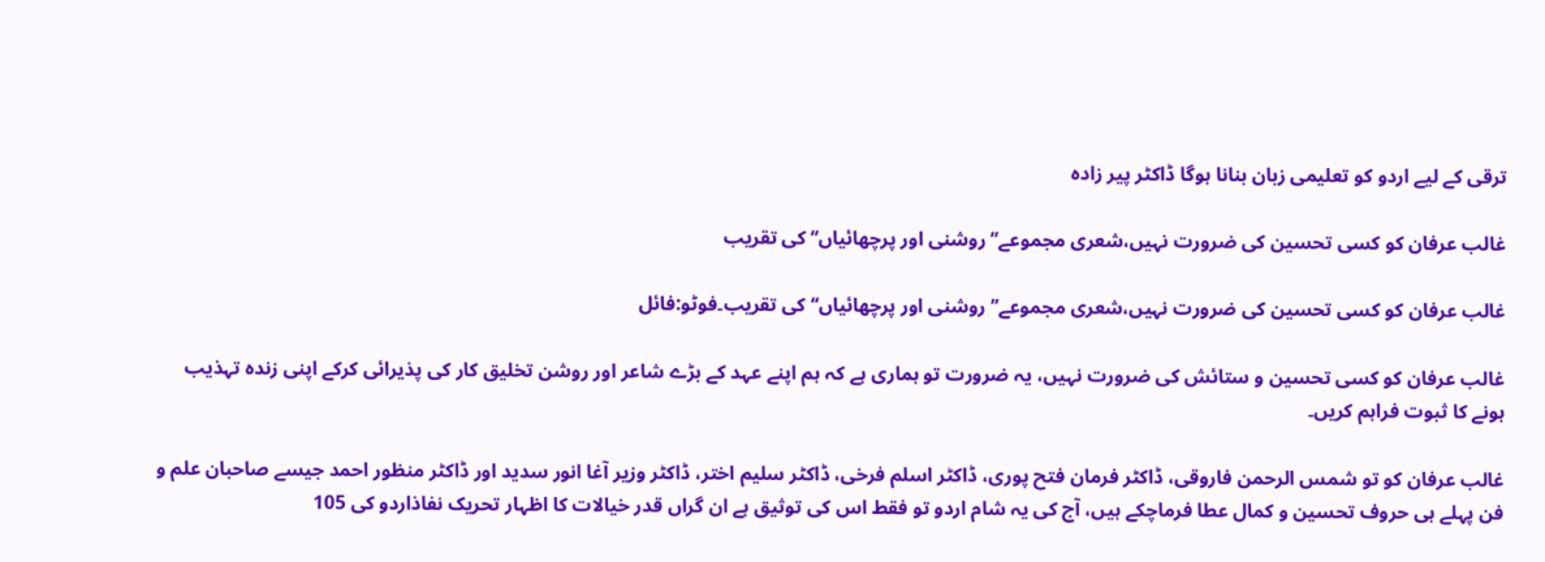ترقی کے لیے اردو کو تعلیمی زبان بنانا ہوگا ڈاکٹر پیر زادہ

غالب عرفان کو کسی تحسین کی ضرورت نہیں،شعری مجموعے’’ روشنی اور پرچھائیاں‘‘ کی تقریب

غالب عرفان کو کسی تحسین کی ضرورت نہیں،شعری مجموعے’’ روشنی اور پرچھائیاں‘‘ کی تقریب۔فوٹو:فائل

غالب عرفان کو کسی تحسین و ستائش کی ضرورت نہیں، یہ ضرورت تو ہماری ہے کہ ہم اپنے عہد کے بڑے شاعر اور روشن تخلیق کار کی پذیرائی کرکے اپنی زندہ تہذیب ہونے کا ثبوت فراہم کریں۔

غالب عرفان کو تو شمس الرحمن فاروقی، ڈاکٹر فرمان فتح پوری، ڈاکٹر اسلم فرخی، ڈاکٹر سلیم اختر، ڈاکٹر وزیر آغا انور سدید اور ڈاکٹر منظور احمد جیسے صاحبان علم و فن پہلے ہی حروف تحسین و کمال عطا فرماچکے ہیں، آج کی یہ شام اردو تو فقط اس کی توثیق ہے ان گراں قدر خیالات کا اظہار تحریک نفاذاردو کی 105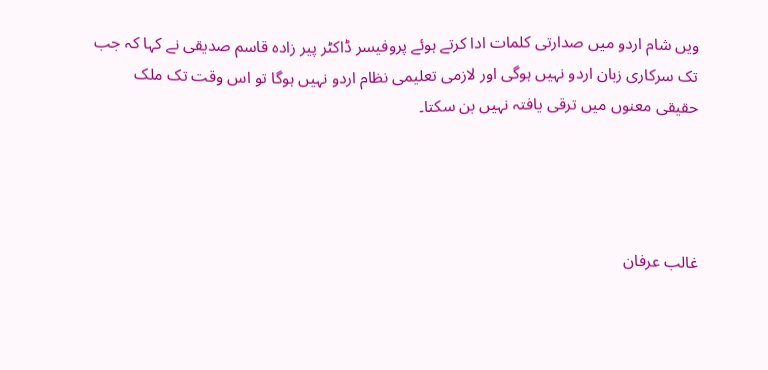ویں شام اردو میں صدارتی کلمات ادا کرتے ہوئے پروفیسر ڈاکٹر پیر زادہ قاسم صدیقی نے کہا کہ جب تک سرکاری زبان اردو نہیں ہوگی اور لازمی تعلیمی نظام اردو نہیں ہوگا تو اس وقت تک ملک حقیقی معنوں میں ترقی یافتہ نہیں بن سکتا۔




غالب عرفان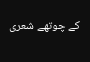کے چوتھے شعری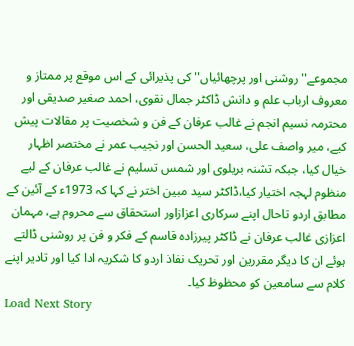مجموعے''روشنی اور پرچھائیاں'' کی پذیرائی کے اس موقع پر ممتاز و معروف ارباب علم و دانش ڈاکٹر جمال نقوی، احمد صغیر صدیقی اور محترمہ نسیم انجم نے غالب عرفان کے فن و شخصیت پر مقالات پیش کیے، میر واصف علی، سعید الحسن اور نجیب عمر نے مختصر اظہار خیال کیا، جبکہ تشنہ بریلوی اور شمس تسلیم نے غالب عرفان کے لیے منظوم لہجہ اختیار کیا،ڈاکٹر سید مبین اختر نے کہا کہ 1973ء کے آئین کے مطابق اردو تاحال اپنے سرکاری اعزازاور استحقاق سے محروم ہے، مہمان اعزازی غالب عرفان نے ڈاکٹر پیرزادہ قاسم کے فکر و فن پر روشنی ڈالتے ہوئے ان کا دیگر مقررین اور تحریک نفاذ اردو کا شکریہ ادا کیا اور تادیر اپنے کلام سے سامعین کو محظوظ کیا۔
Load Next Story